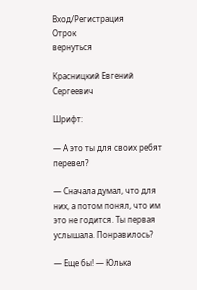Вход/Регистрация
Отрок
вернуться

Красницкий Евгений Сергеевич

Шрифт:

— А это ты для своих ребят перевел?

— Сначала думал, что для них, а потом понял, что им это не годится. Ты первая услышала. Понравилось?

— Еще бы! — Юлька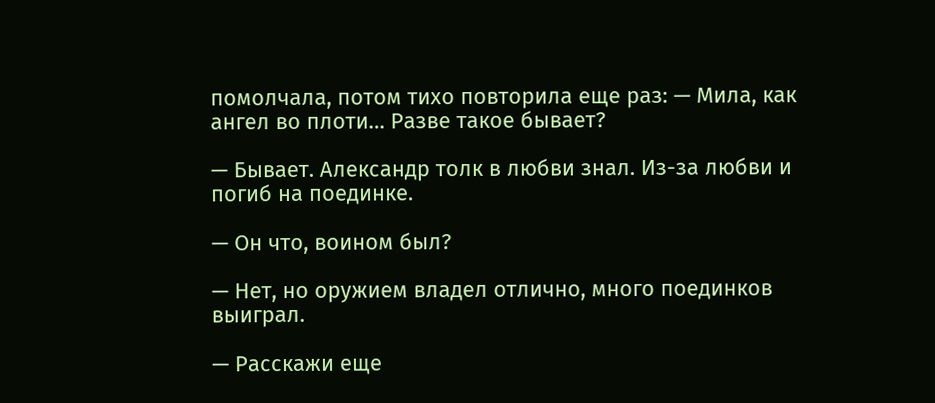помолчала, потом тихо повторила еще раз: — Мила, как ангел во плоти… Разве такое бывает?

— Бывает. Александр толк в любви знал. Из-за любви и погиб на поединке.

— Он что, воином был?

— Нет, но оружием владел отлично, много поединков выиграл.

— Расскажи еще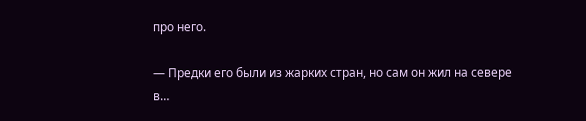про него.

— Предки его были из жарких стран, но сам он жил на севере в…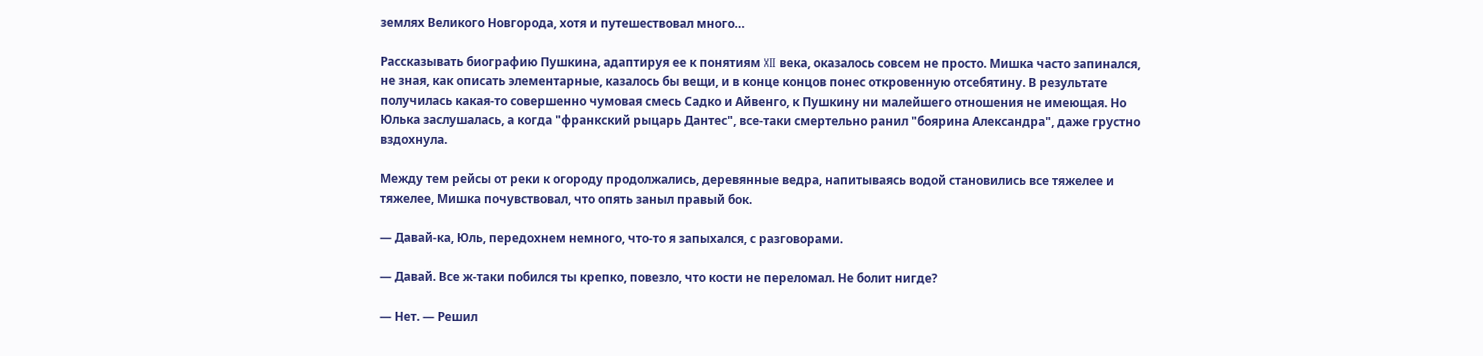землях Великого Новгорода, хотя и путешествовал много…

Рассказывать биографию Пушкина, адаптируя ее к понятиям XII века, оказалось совсем не просто. Мишка часто запинался, не зная, как описать элементарные, казалось бы вещи, и в конце концов понес откровенную отсебятину. В результате получилась какая-то совершенно чумовая смесь Садко и Айвенго, к Пушкину ни малейшего отношения не имеющая. Но Юлька заслушалась, а когда "франкский рыцарь Дантес", все-таки смертельно ранил "боярина Александра", даже грустно вздохнула.

Между тем рейсы от реки к огороду продолжались, деревянные ведра, напитываясь водой становились все тяжелее и тяжелее, Мишка почувствовал, что опять заныл правый бок.

— Давай-ка, Юль, передохнем немного, что-то я запыхался, с разговорами.

— Давай. Все ж-таки побился ты крепко, повезло, что кости не переломал. Не болит нигде?

— Нет. — Решил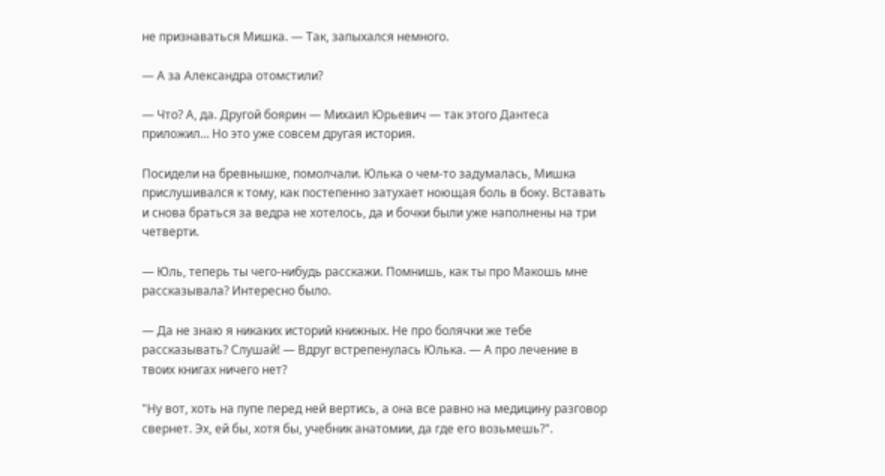не признаваться Мишка. — Так, запыхался немного.

— А за Александра отомстили?

— Что? А, да. Другой боярин — Михаил Юрьевич — так этого Дантеса приложил… Но это уже совсем другая история.

Посидели на бревнышке, помолчали. Юлька о чем-то задумалась, Мишка прислушивался к тому, как постепенно затухает ноющая боль в боку. Вставать и снова браться за ведра не хотелось, да и бочки были уже наполнены на три четверти.

— Юль, теперь ты чего-нибудь расскажи. Помнишь, как ты про Макошь мне рассказывала? Интересно было.

— Да не знаю я никаких историй книжных. Не про болячки же тебе рассказывать? Слушай! — Вдруг встрепенулась Юлька. — А про лечение в твоих книгах ничего нет?

"Ну вот, хоть на пупе перед ней вертись, а она все равно на медицину разговор свернет. Эх, ей бы, хотя бы, учебник анатомии, да где его возьмешь?".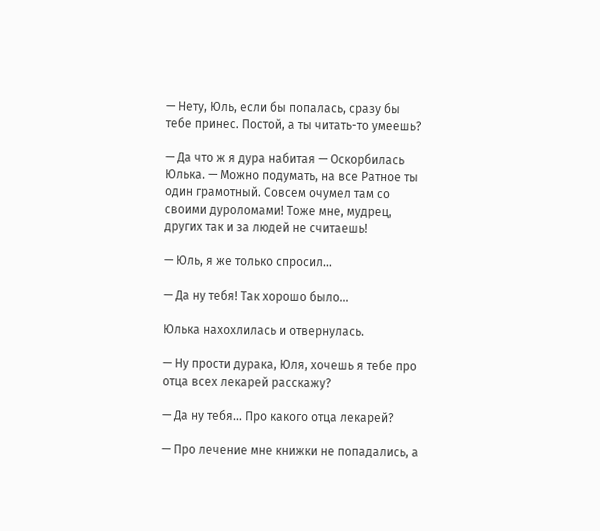— Нету, Юль, если бы попалась, сразу бы тебе принес. Постой, а ты читать-то умеешь?

— Да что ж я дура набитая — Оскорбилась Юлька. — Можно подумать, на все Ратное ты один грамотный. Совсем очумел там со своими дуроломами! Тоже мне, мудрец, других так и за людей не считаешь!

— Юль, я же только спросил…

— Да ну тебя! Так хорошо было…

Юлька нахохлилась и отвернулась.

— Ну прости дурака, Юля, хочешь я тебе про отца всех лекарей расскажу?

— Да ну тебя… Про какого отца лекарей?

— Про лечение мне книжки не попадались, а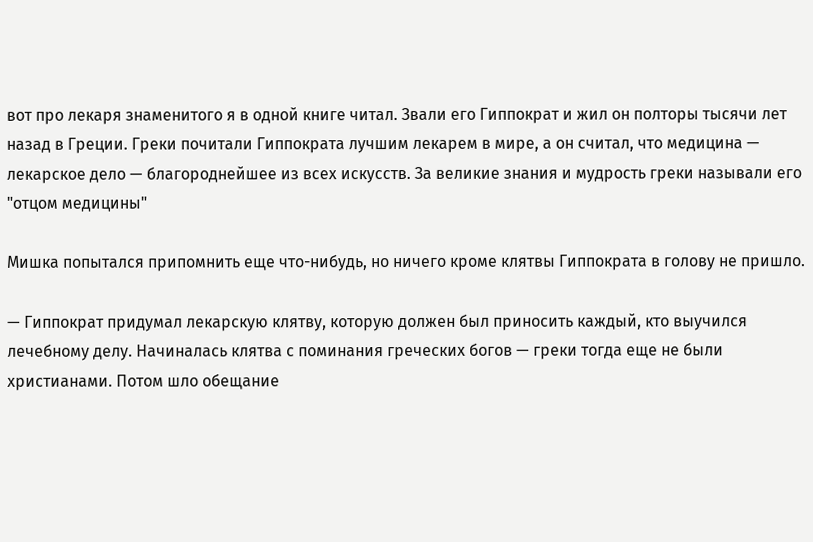вот про лекаря знаменитого я в одной книге читал. Звали его Гиппократ и жил он полторы тысячи лет назад в Греции. Греки почитали Гиппократа лучшим лекарем в мире, а он считал, что медицина — лекарское дело — благороднейшее из всех искусств. За великие знания и мудрость греки называли его "отцом медицины"

Мишка попытался припомнить еще что-нибудь, но ничего кроме клятвы Гиппократа в голову не пришло.

— Гиппократ придумал лекарскую клятву, которую должен был приносить каждый, кто выучился лечебному делу. Начиналась клятва с поминания греческих богов — греки тогда еще не были христианами. Потом шло обещание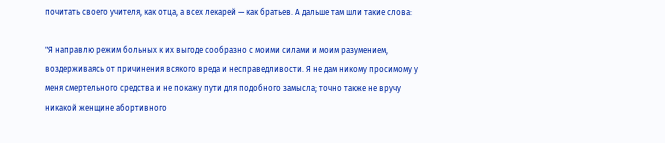почитать своего учителя, как отца, а всех лекарей — как братьев. А дальше там шли такие слова:

"Я направлю режим больных к их выгоде сообразно с моими силами и моим разумением, воздерживаясь от причинения всякого вреда и несправедливости. Я не дам никому просимому у меня смертельного средства и не покажу пути для подобного замысла; точно также не вручу никакой женщине абортивного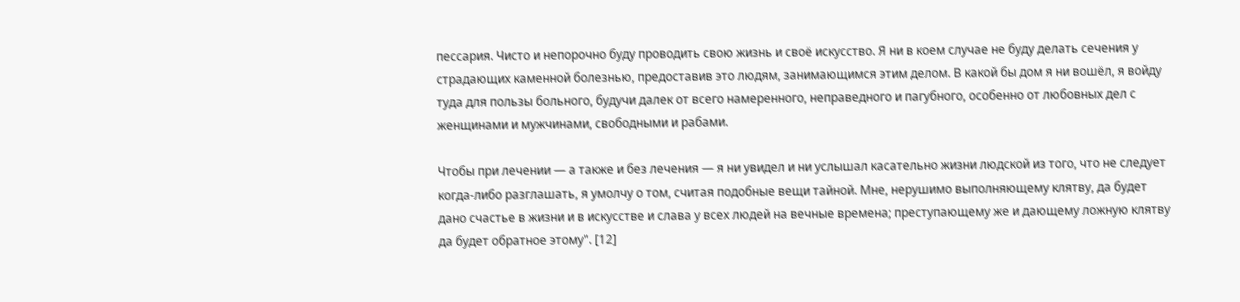пессария. Чисто и непорочно буду проводить свою жизнь и своё искусство. Я ни в коем случае не буду делать сечения у страдающих каменной болезнью, предоставив это людям, занимающимся этим делом. В какой бы дом я ни вошёл, я войду туда для пользы больного, будучи далек от всего намеренного, неправедного и пагубного, особенно от любовных дел с женщинами и мужчинами, свободными и рабами.

Чтобы при лечении — а также и без лечения — я ни увидел и ни услышал касательно жизни людской из того, что не следует когда-либо разглашать, я умолчу о том, считая подобные вещи тайной. Мне, нерушимо выполняющему клятву, да будет дано счастье в жизни и в искусстве и слава у всех людей на вечные времена; преступающему же и дающему ложную клятву да будет обратное этому". [12]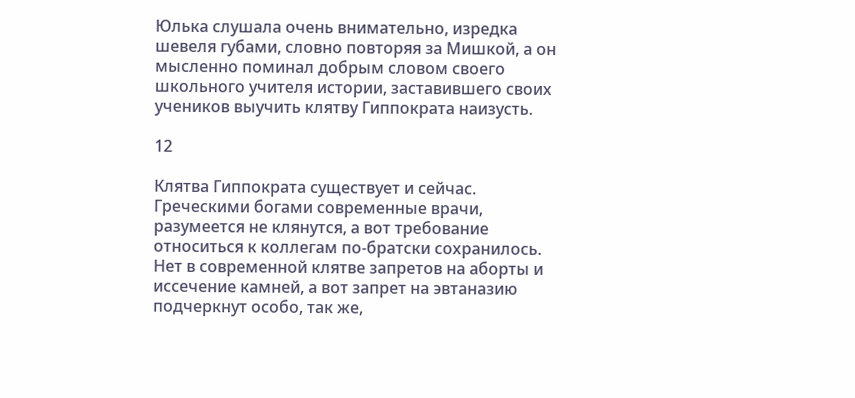Юлька слушала очень внимательно, изредка шевеля губами, словно повторяя за Мишкой, а он мысленно поминал добрым словом своего школьного учителя истории, заставившего своих учеников выучить клятву Гиппократа наизусть.

12

Клятва Гиппократа существует и сейчас. Греческими богами современные врачи, разумеется не клянутся, а вот требование относиться к коллегам по-братски сохранилось. Нет в современной клятве запретов на аборты и иссечение камней, а вот запрет на эвтаназию подчеркнут особо, так же,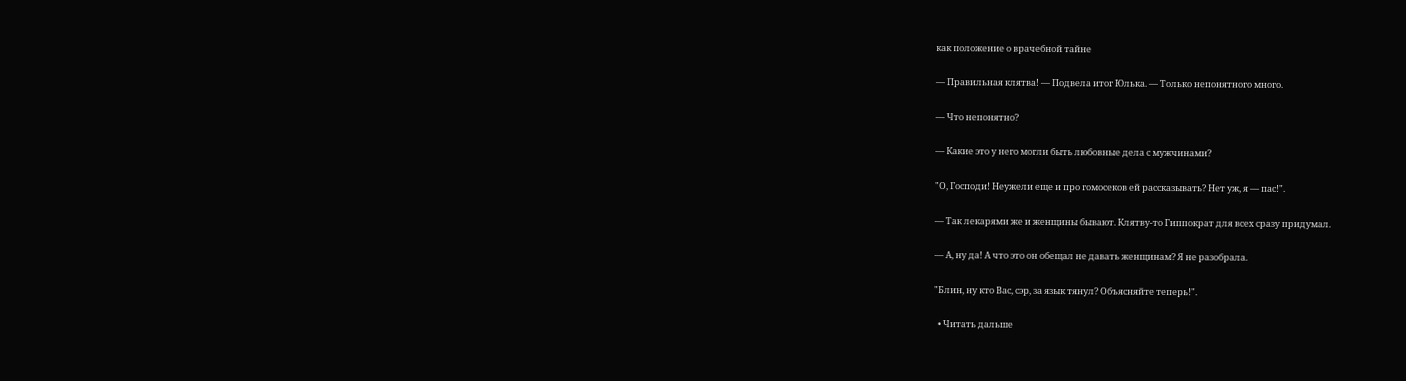как положение о врачебной тайне

— Правильная клятва! — Подвела итог Юлька. — Только непонятного много.

— Что непонятно?

— Какие это у него могли быть любовные дела с мужчинами?

"О, Господи! Неужели еще и про гомосеков ей рассказывать? Нет уж, я — пас!".

— Так лекарями же и женщины бывают. Клятву-то Гиппократ для всех сразу придумал.

— А, ну да! А что это он обещал не давать женщинам? Я не разобрала.

"Блин, ну кто Вас, сэр, за язык тянул? Объясняйте теперь!".

  • Читать дальше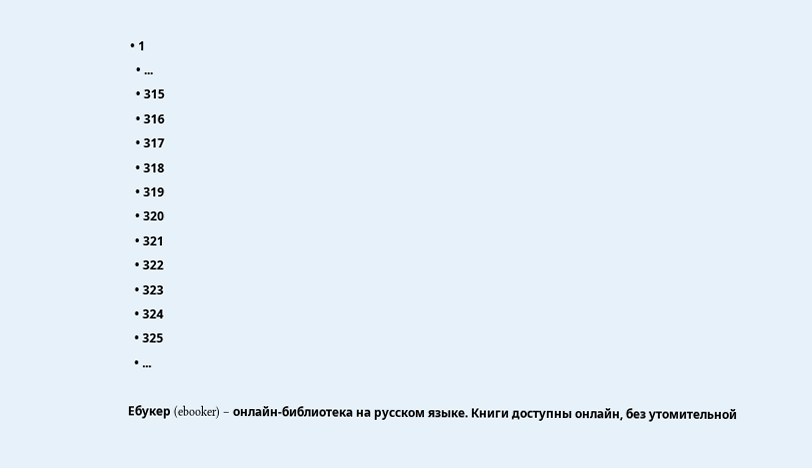• 1
  • ...
  • 315
  • 316
  • 317
  • 318
  • 319
  • 320
  • 321
  • 322
  • 323
  • 324
  • 325
  • ...

Ебукер (ebooker) – онлайн-библиотека на русском языке. Книги доступны онлайн, без утомительной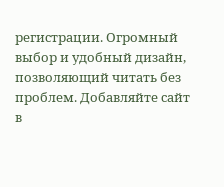регистрации. Огромный выбор и удобный дизайн, позволяющий читать без проблем. Добавляйте сайт в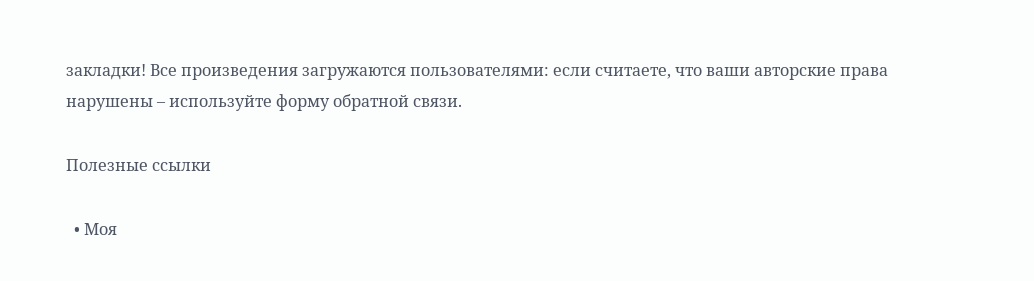закладки! Все произведения загружаются пользователями: если считаете, что ваши авторские права нарушены – используйте форму обратной связи.

Полезные ссылки

  • Моя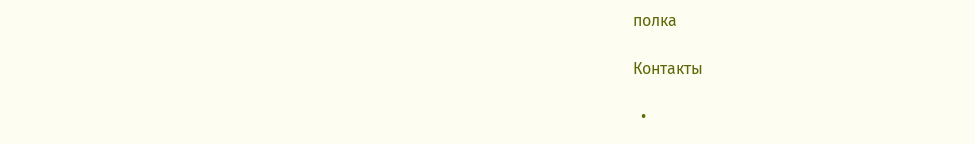полка

Контакты

  •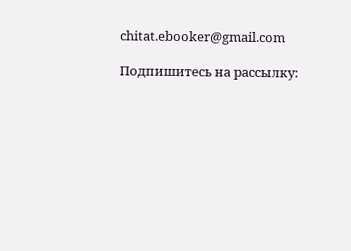chitat.ebooker@gmail.com

Подпишитесь на рассылку: